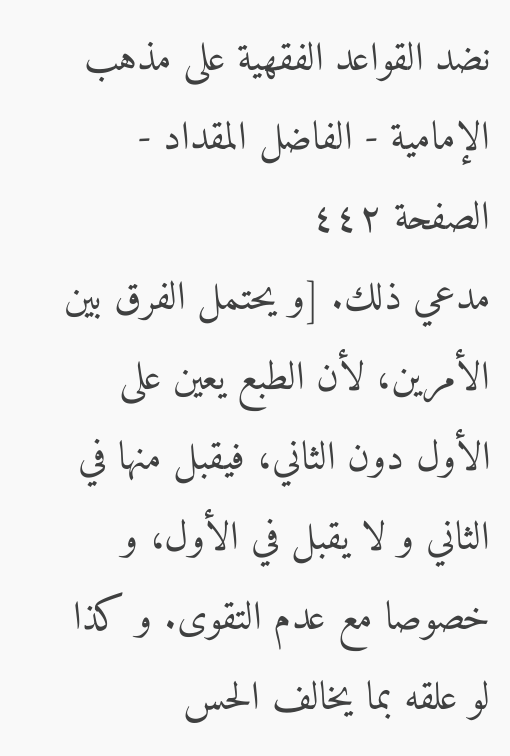نضد القواعد الفقهية على مذهب الإمامية - الفاضل المقداد - الصفحة ٤٤٢
مدعي ذلك. [و يحتمل الفرق بين الأمرين، لأن الطبع يعين على الأول دون الثاني، فيقبل منها في الثاني و لا يقبل في الأول، و خصوصا مع عدم التقوى. و كذا لو علقه بما يخالف الحس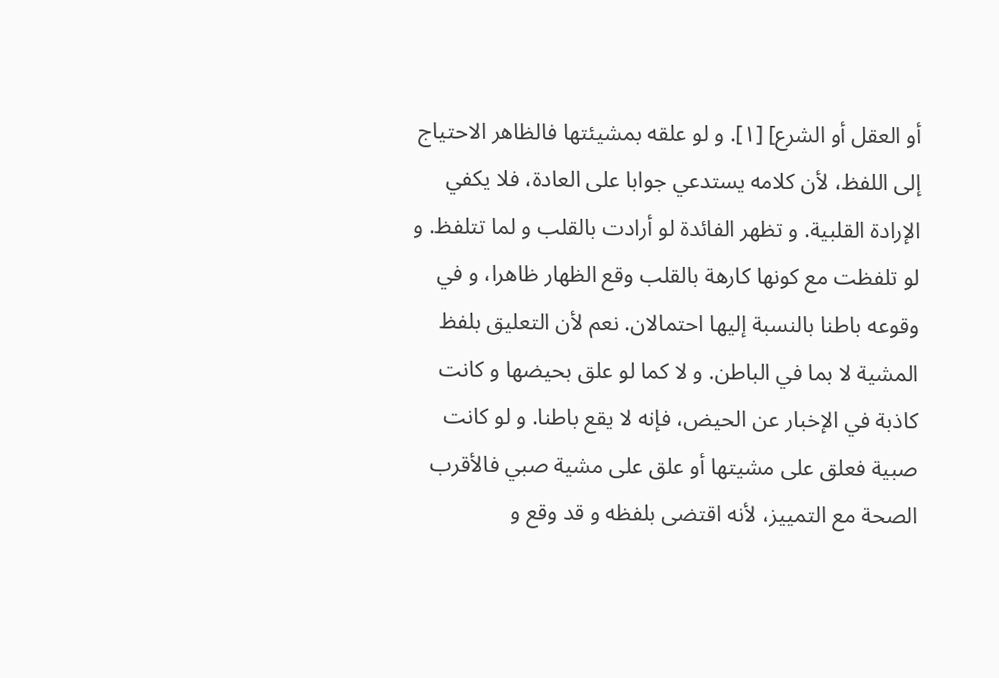أو العقل أو الشرع] [١]. و لو علقه بمشيئتها فالظاهر الاحتياج إلى اللفظ، لأن كلامه يستدعي جوابا على العادة، فلا يكفي الإرادة القلبية. و تظهر الفائدة لو أرادت بالقلب و لما تتلفظ. و لو تلفظت مع كونها كارهة بالقلب وقع الظهار ظاهرا، و في وقوعه باطنا بالنسبة إليها احتمالان. نعم لأن التعليق بلفظ المشية لا بما في الباطن. و لا كما لو علق بحيضها و كانت كاذبة في الإخبار عن الحيض، فإنه لا يقع باطنا. و لو كانت صبية فعلق على مشيتها أو علق على مشية صبي فالأقرب الصحة مع التمييز، لأنه اقتضى بلفظه و قد وقع و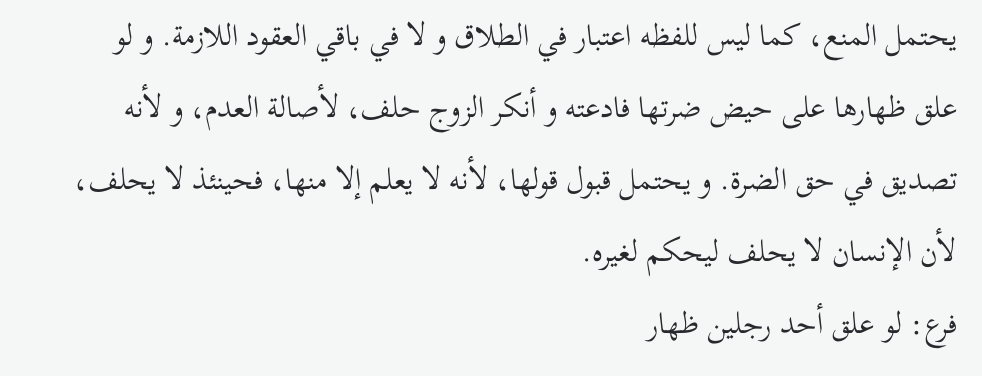يحتمل المنع، كما ليس للفظه اعتبار في الطلاق و لا في باقي العقود اللازمة. و لو علق ظهارها على حيض ضرتها فادعته و أنكر الزوج حلف، لأصالة العدم، و لأنه تصديق في حق الضرة. و يحتمل قبول قولها، لأنه لا يعلم إلا منها، فحينئذ لا يحلف، لأن الإنسان لا يحلف ليحكم لغيره.
فرع: لو علق أحد رجلين ظهار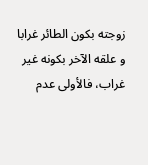زوجته بكون الطائر غرابا
و علقه الآخر بكونه غير غراب، فالأولى عدم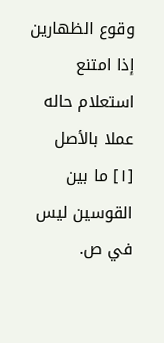وقوع الظهارين إذا امتنع استعلام حاله عملا بالأصل
[١] ما بين القوسين ليس في ص.